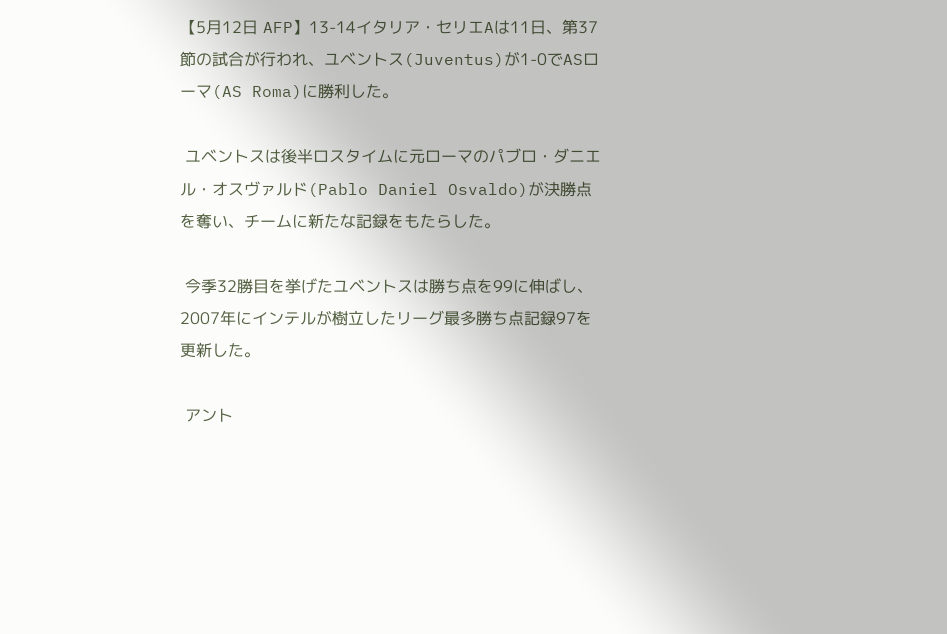【5月12日 AFP】13-14イタリア・セリエAは11日、第37節の試合が行われ、ユベントス(Juventus)が1-0でASローマ(AS Roma)に勝利した。

 ユベントスは後半ロスタイムに元ローマのパブロ・ダニエル・オスヴァルド(Pablo Daniel Osvaldo)が決勝点を奪い、チームに新たな記録をもたらした。

 今季32勝目を挙げたユベントスは勝ち点を99に伸ばし、2007年にインテルが樹立したリーグ最多勝ち点記録97を更新した。

 アント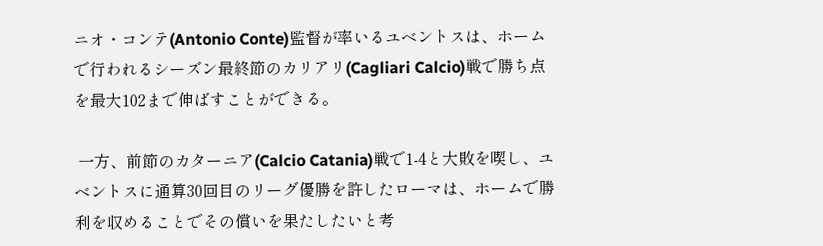ニオ・コンテ(Antonio Conte)監督が率いるユベントスは、ホームで行われるシーズン最終節のカリアリ(Cagliari Calcio)戦で勝ち点を最大102まで伸ばすことができる。

 一方、前節のカターニア(Calcio Catania)戦で1-4と大敗を喫し、ユベントスに通算30回目のリーグ優勝を許したローマは、ホームで勝利を収めることでその償いを果たしたいと考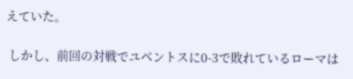えていた。

 しかし、前回の対戦でユベントスに0-3で敗れているローマは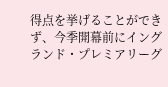得点を挙げることができず、今季開幕前にイングランド・プレミアリーグ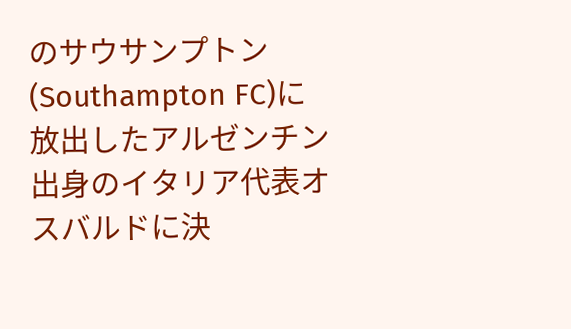のサウサンプトン(Southampton FC)に放出したアルゼンチン出身のイタリア代表オスバルドに決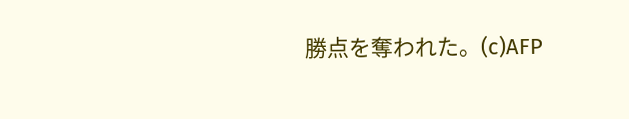勝点を奪われた。(c)AFP